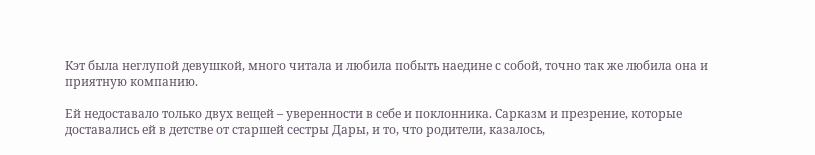Кэт была неглупой девушкой, много читала и любила побыть наедине с собой, точно так же любила она и приятную компанию.

Ей недоставало только двух вещей – уверенности в себе и поклонника. Сарказм и презрение, которые доставались ей в детстве от старшей сестры Дары, и то, что родители, казалось,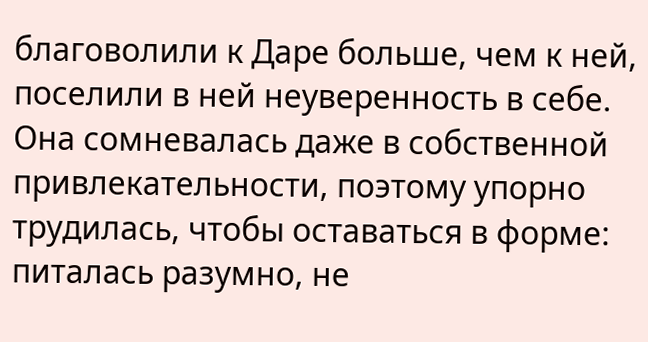благоволили к Даре больше, чем к ней, поселили в ней неуверенность в себе. Она сомневалась даже в собственной привлекательности, поэтому упорно трудилась, чтобы оставаться в форме: питалась разумно, не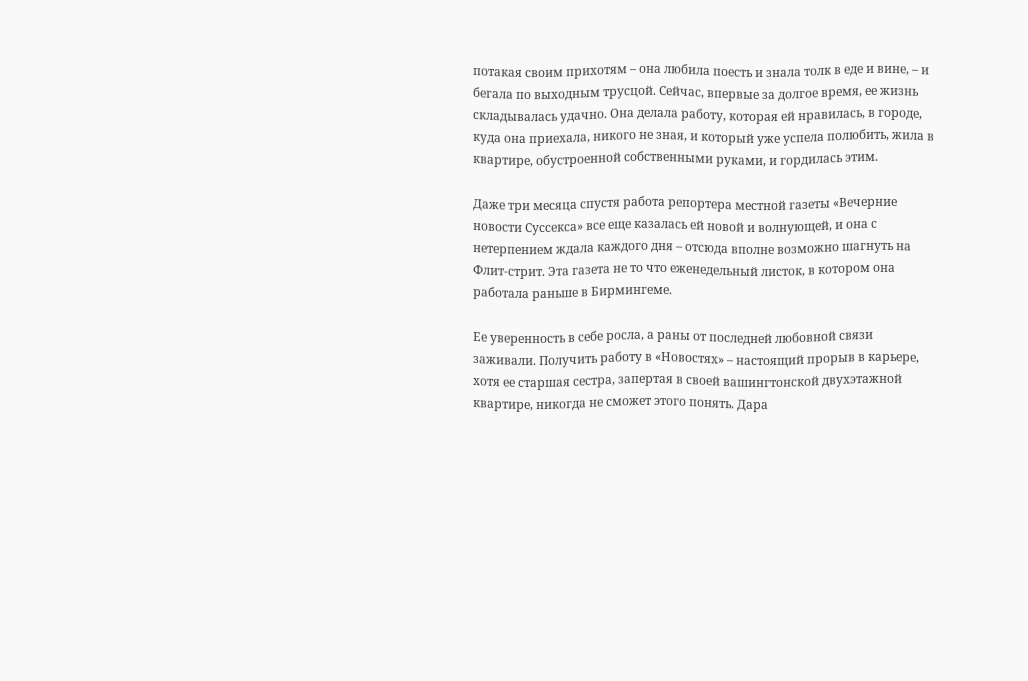потакая своим прихотям – она любила поесть и знала толк в еде и вине, – и бегала по выходным трусцой. Сейчас, впервые за долгое время, ее жизнь складывалась удачно. Она делала работу, которая ей нравилась, в городе, куда она приехала, никого не зная, и который уже успела полюбить, жила в квартире, обустроенной собственными руками, и гордилась этим.

Даже три месяца спустя работа репортера местной газеты «Вечерние новости Суссекса» все еще казалась ей новой и волнующей, и она с нетерпением ждала каждого дня – отсюда вполне возможно шагнуть на Флит-стрит. Эта газета не то что еженедельный листок, в котором она работала раньше в Бирмингеме.

Ее уверенность в себе росла, а раны от последней любовной связи заживали. Получить работу в «Новостях» – настоящий прорыв в карьере, хотя ее старшая сестра, запертая в своей вашингтонской двухэтажной квартире, никогда не сможет этого понять. Дара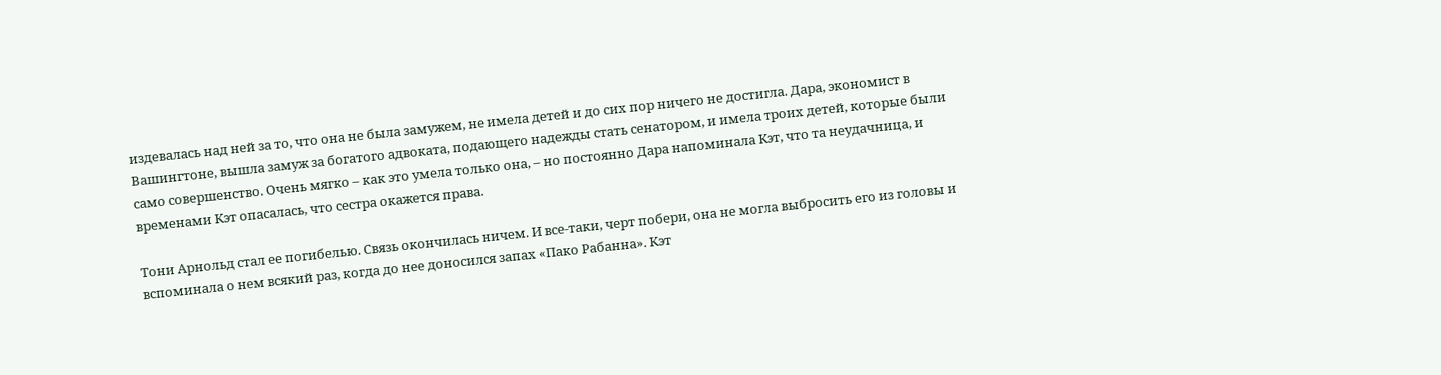издевалась над ней за то, что она не была замужем, не имела детей и до сих пор ничего не достигла. Дара, экономист в Вашингтоне, вышла замуж за богатого адвоката, подающего надежды стать сенатором, и имела троих детей, которые были само совершенство. Очень мягко – как это умела только она, – но постоянно Дара напоминала Кэт, что та неудачница, и временами Кэт опасалась, что сестра окажется права.

Тони Арнольд стал ее погибелью. Связь окончилась ничем. И все-таки, черт побери, она не могла выбросить его из головы и вспоминала о нем всякий раз, когда до нее доносился запах «Пако Рабанна». Кэт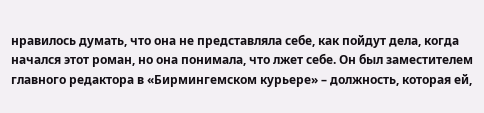нравилось думать, что она не представляла себе, как пойдут дела, когда начался этот роман, но она понимала, что лжет себе. Он был заместителем главного редактора в «Бирмингемском курьере» – должность, которая ей,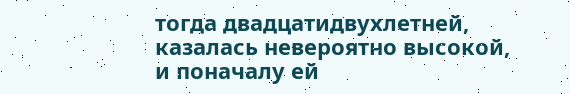тогда двадцатидвухлетней, казалась невероятно высокой, и поначалу ей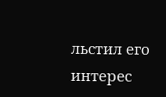льстил его интерес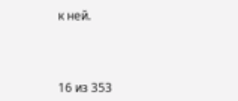к ней.



16 из 353